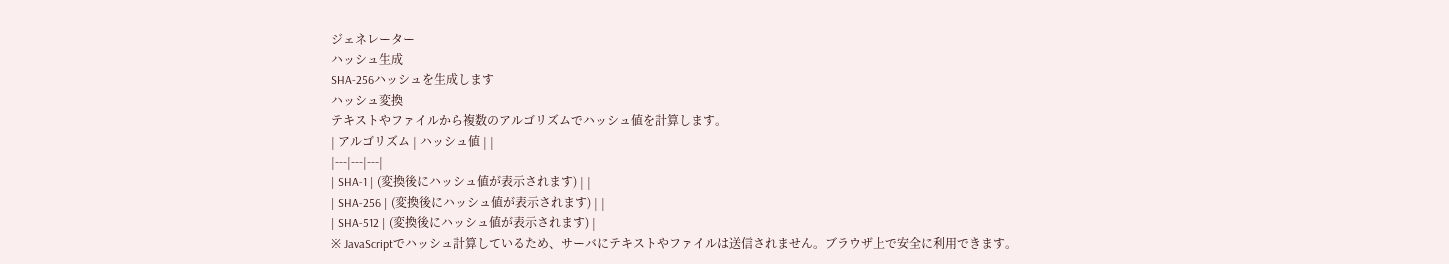ジェネレーター
ハッシュ生成
SHA-256ハッシュを生成します
ハッシュ変換
テキストやファイルから複数のアルゴリズムでハッシュ値を計算します。
| アルゴリズム | ハッシュ値 | |
|---|---|---|
| SHA-1 | (変換後にハッシュ値が表示されます) | |
| SHA-256 | (変換後にハッシュ値が表示されます) | |
| SHA-512 | (変換後にハッシュ値が表示されます) |
※ JavaScriptでハッシュ計算しているため、サーバにテキストやファイルは送信されません。ブラウザ上で安全に利用できます。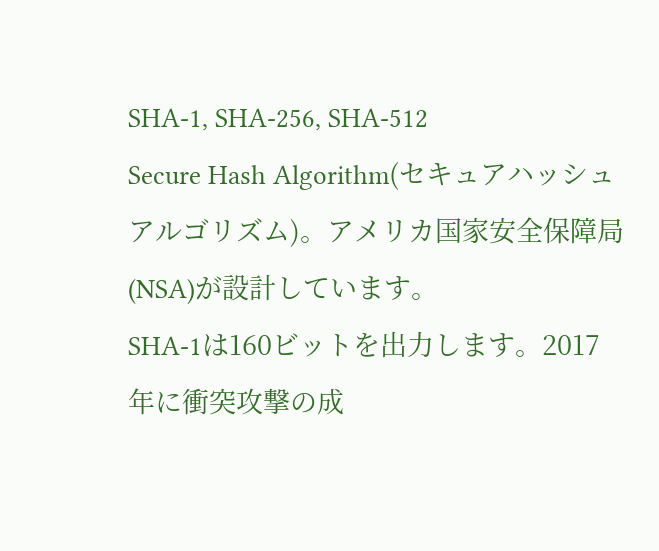SHA-1, SHA-256, SHA-512
Secure Hash Algorithm(セキュアハッシュアルゴリズム)。アメリカ国家安全保障局(NSA)が設計しています。
SHA-1は160ビットを出力します。2017年に衝突攻撃の成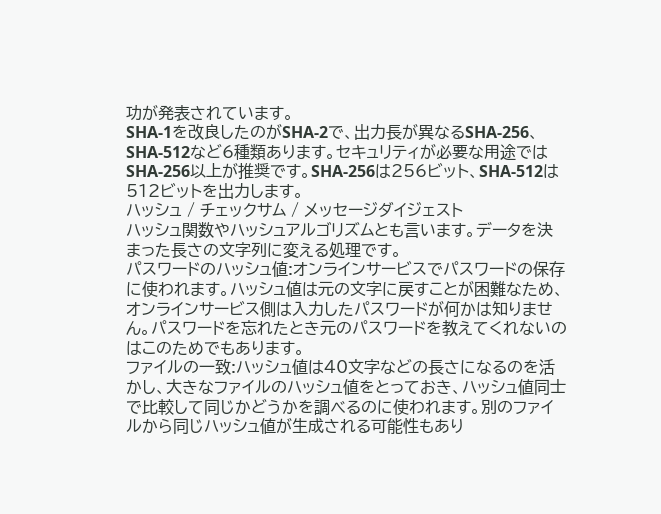功が発表されています。
SHA-1を改良したのがSHA-2で、出力長が異なるSHA-256、SHA-512など6種類あります。セキュリティが必要な用途ではSHA-256以上が推奨です。SHA-256は256ビット、SHA-512は512ビットを出力します。
ハッシュ / チェックサム / メッセージダイジェスト
ハッシュ関数やハッシュアルゴリズムとも言います。データを決まった長さの文字列に変える処理です。
パスワードのハッシュ値:オンラインサービスでパスワードの保存に使われます。ハッシュ値は元の文字に戻すことが困難なため、オンラインサービス側は入力したパスワードが何かは知りません。パスワードを忘れたとき元のパスワードを教えてくれないのはこのためでもあります。
ファイルの一致:ハッシュ値は40文字などの長さになるのを活かし、大きなファイルのハッシュ値をとっておき、ハッシュ値同士で比較して同じかどうかを調べるのに使われます。別のファイルから同じハッシュ値が生成される可能性もあり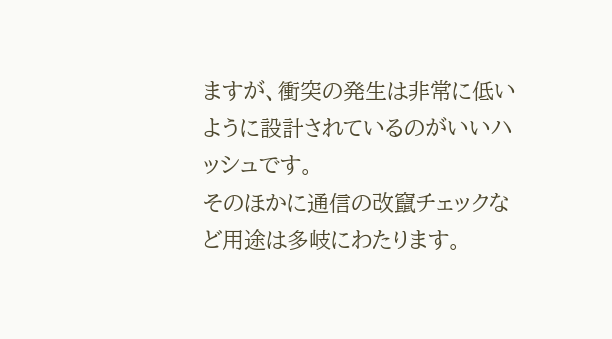ますが、衝突の発生は非常に低いように設計されているのがいいハッシュです。
そのほかに通信の改竄チェックなど用途は多岐にわたります。